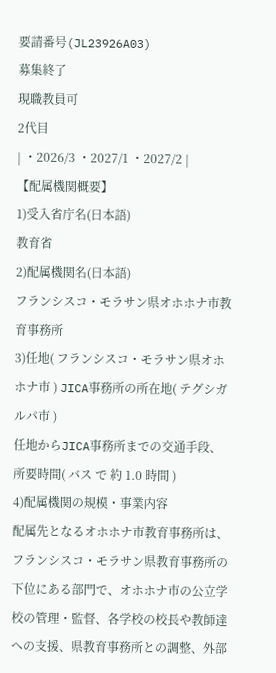要請番号(JL23926A03)
募集終了
現職教員可
2代目
| ・2026/3 ・2027/1 ・2027/2 |
【配属機関概要】
1)受入省庁名(日本語)
教育省
2)配属機関名(日本語)
フランシスコ・モラサン県オホホナ市教育事務所
3)任地( フランシスコ・モラサン県オホホナ市 ) JICA事務所の所在地( テグシガルパ市 )
任地からJICA事務所までの交通手段、所要時間( バス で 約 1.0 時間 )
4)配属機関の規模・事業内容
配属先となるオホホナ市教育事務所は、フランシスコ・モラサン県教育事務所の下位にある部門で、オホホナ市の公立学校の管理・監督、各学校の校長や教師達への支援、県教育事務所との調整、外部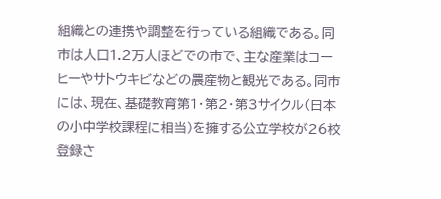組織との連携や調整を行っている組織である。同市は人口1.2万人ほどでの市で、主な産業はコーヒーやサトウキビなどの農産物と観光である。同市には、現在、基礎教育第1・第2・第3サイクル(日本の小中学校課程に相当)を擁する公立学校が26校登録さ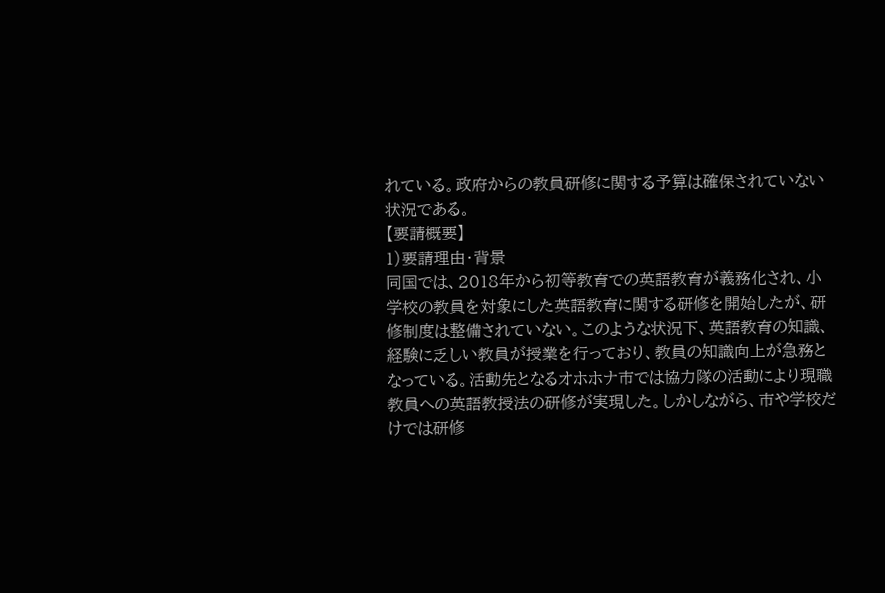れている。政府からの教員研修に関する予算は確保されていない状況である。
【要請概要】
1)要請理由・背景
同国では、2018年から初等教育での英語教育が義務化され、小学校の教員を対象にした英語教育に関する研修を開始したが、研修制度は整備されていない。このような状況下、英語教育の知識、経験に乏しい教員が授業を行っており、教員の知識向上が急務となっている。活動先となるオホホナ市では協力隊の活動により現職教員への英語教授法の研修が実現した。しかしながら、市や学校だけでは研修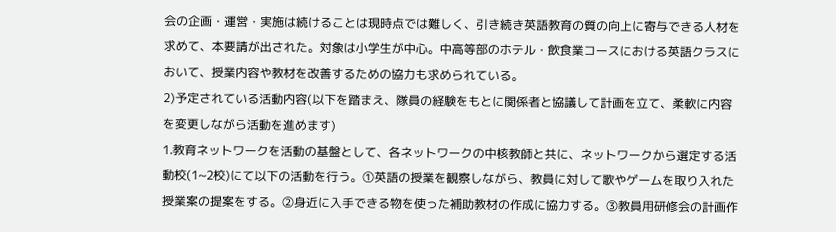会の企画・運営・実施は続けることは現時点では難しく、引き続き英語教育の質の向上に寄与できる人材を求めて、本要請が出された。対象は小学生が中心。中高等部のホテル・飲食業コースにおける英語クラスにおいて、授業内容や教材を改善するための協力も求められている。
2)予定されている活動内容(以下を踏まえ、隊員の経験をもとに関係者と協議して計画を立て、柔軟に内容を変更しながら活動を進めます)
1.教育ネットワークを活動の基盤として、各ネットワークの中核教師と共に、ネットワークから選定する活動校(1~2校)にて以下の活動を行う。①英語の授業を観察しながら、教員に対して歌やゲームを取り入れた授業案の提案をする。②身近に入手できる物を使った補助教材の作成に協力する。③教員用研修会の計画作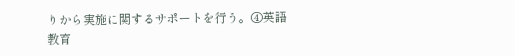りから実施に関するサポートを行う。④英語教育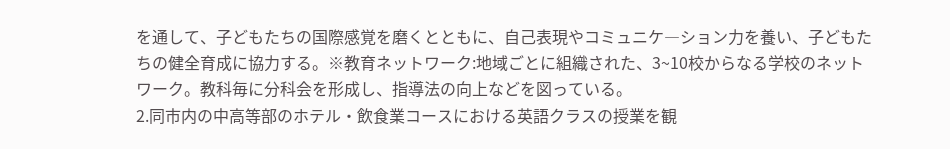を通して、子どもたちの国際感覚を磨くとともに、自己表現やコミュニケ―ション力を養い、子どもたちの健全育成に協力する。※教育ネットワーク:地域ごとに組織された、3~10校からなる学校のネットワーク。教科毎に分科会を形成し、指導法の向上などを図っている。
2.同市内の中高等部のホテル・飲食業コースにおける英語クラスの授業を観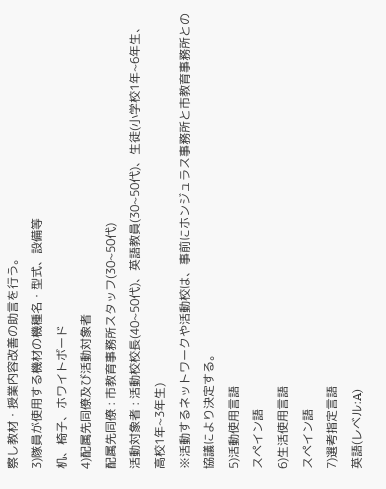察し教材・授業内容改善の助言を行う。
3)隊員が使用する機材の機種名・型式、設備等
机、椅子、ホワイトボード
4)配属先同僚及び活動対象者
配属先同僚 : 市教育事務所スタッフ(30~50代)
活動対象者 : 活動校校長(40~50代)、英語教員(30~50代)、生徒(小学校1年~6年生、高校1年~3年生)
※活動するネットワークや活動校は、事前にホンジュラス事務所と市教育事務所との協議により決定する。
5)活動使用言語
スペイン語
6)生活使用言語
スペイン語
7)選考指定言語
英語(レベル:A)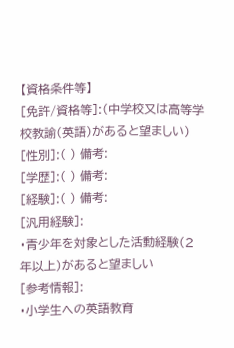【資格条件等】
[免許/資格等]:(中学校又は高等学校教諭(英語)があると望ましい)
[性別]:( ) 備考:
[学歴]:( ) 備考:
[経験]:( ) 備考:
[汎用経験]:
・青少年を対象とした活動経験(2年以上)があると望ましい
[参考情報]:
・小学生への英語教育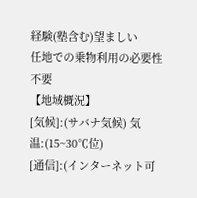経験(塾含む)望ましい
任地での乗物利用の必要性
不要
【地域概況】
[気候]:(サバナ気候) 気温:(15~30℃位)
[通信]:(インターネット可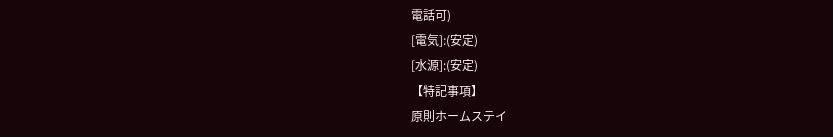電話可)
[電気]:(安定)
[水源]:(安定)
【特記事項】
原則ホームステイ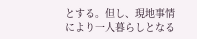とする。但し、現地事情により一人暮らしとなる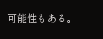可能性もある。